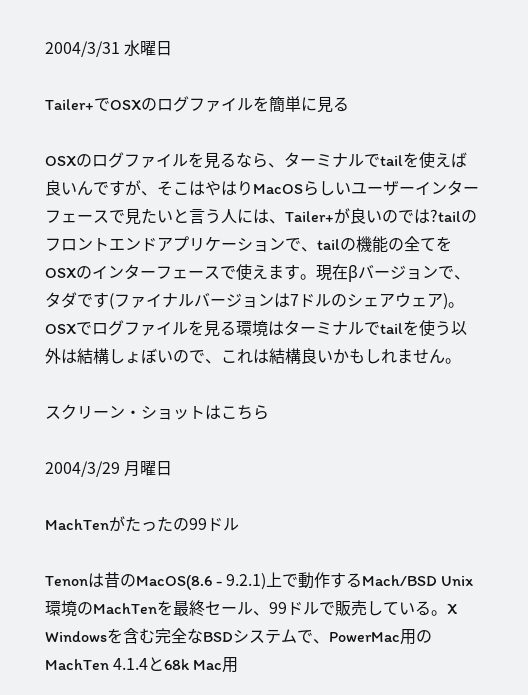2004/3/31 水曜日

Tailer+でOSXのログファイルを簡単に見る

OSXのログファイルを見るなら、ターミナルでtailを使えば良いんですが、そこはやはりMacOSらしいユーザーインターフェースで見たいと言う人には、Tailer+が良いのでは?tailのフロントエンドアプリケーションで、tailの機能の全てをOSXのインターフェースで使えます。現在βバージョンで、タダです(ファイナルバージョンは7ドルのシェアウェア)。OSXでログファイルを見る環境はターミナルでtailを使う以外は結構しょぼいので、これは結構良いかもしれません。

スクリーン・ショットはこちら

2004/3/29 月曜日

MachTenがたったの99ドル

Tenonは昔のMacOS(8.6 - 9.2.1)上で動作するMach/BSD Unix 環境のMachTenを最終セール、99ドルで販売している。X Windowsを含む完全なBSDシステムで、PowerMac用のMachTen 4.1.4と68k Mac用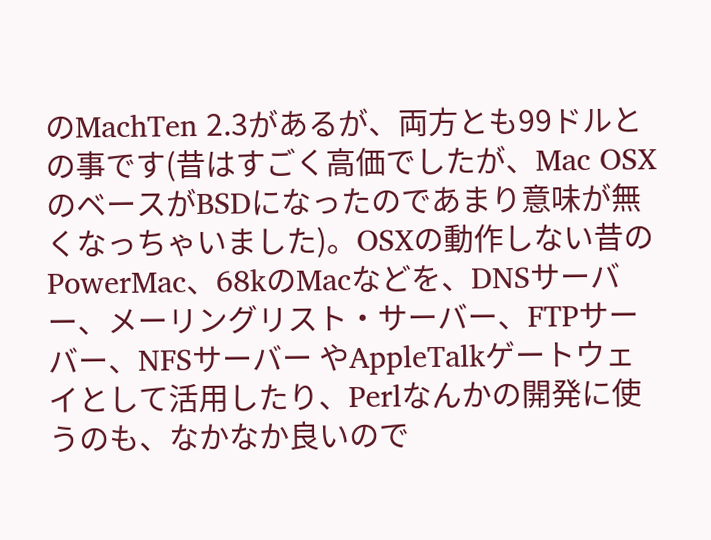のMachTen 2.3があるが、両方とも99ドルとの事です(昔はすごく高価でしたが、Mac OSXのベースがBSDになったのであまり意味が無くなっちゃいました)。OSXの動作しない昔のPowerMac、68kのMacなどを、DNSサーバー、メーリングリスト・サーバー、FTPサーバー、NFSサーバー やAppleTalkゲートウェイとして活用したり、Perlなんかの開発に使うのも、なかなか良いので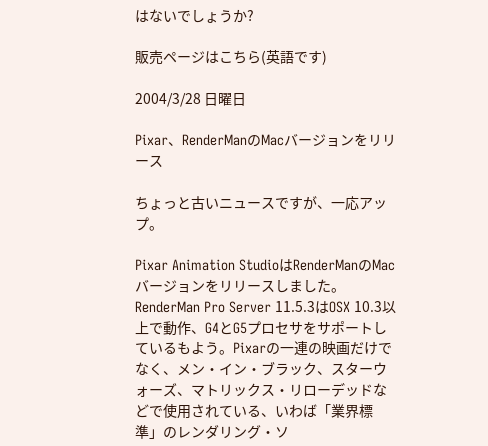はないでしょうか?

販売ページはこちら(英語です)

2004/3/28 日曜日

Pixar、RenderManのMacバージョンをリリース

ちょっと古いニュースですが、一応アップ。

Pixar Animation StudioはRenderManのMacバージョンをリリースしました。RenderMan Pro Server 11.5.3はOSX 10.3以上で動作、G4とG5プロセサをサポートしているもよう。Pixarの一連の映画だけでなく、メン・イン・ブラック、スターウォーズ、マトリックス・リローデッドなどで使用されている、いわば「業界標準」のレンダリング・ソ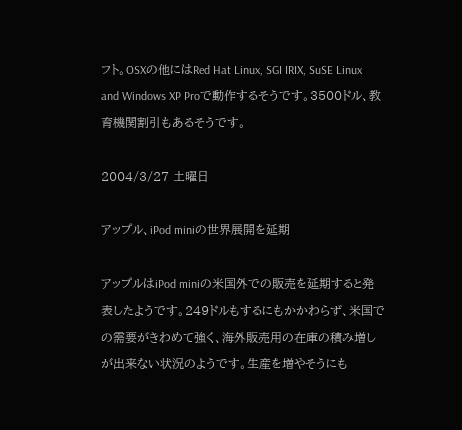フト。OSXの他にはRed Hat Linux, SGI IRIX, SuSE Linux and Windows XP Proで動作するそうです。3500ドル、教育機関割引もあるそうです。

2004/3/27 土曜日

アップル、iPod miniの世界展開を延期

アップルはiPod miniの米国外での販売を延期すると発表したようです。249ドルもするにもかかわらず、米国での需要がきわめて強く、海外販売用の在庫の積み増しが出来ない状況のようです。生産を増やそうにも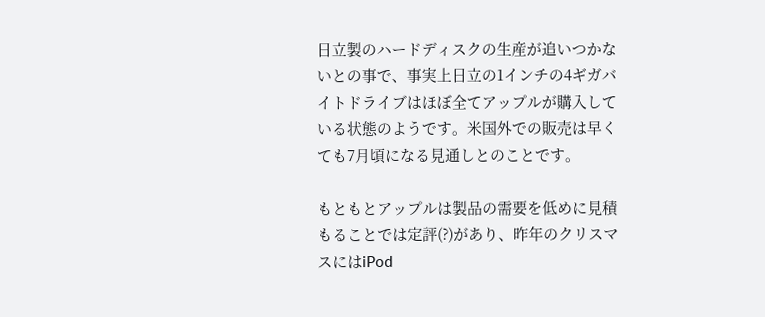日立製のハードディスクの生産が追いつかないとの事で、事実上日立の1インチの4ギガバイトドライブはほぼ全てアップルが購入している状態のようです。米国外での販売は早くても7月頃になる見通しとのことです。

もともとアップルは製品の需要を低めに見積もることでは定評(?)があり、昨年のクリスマスにはiPod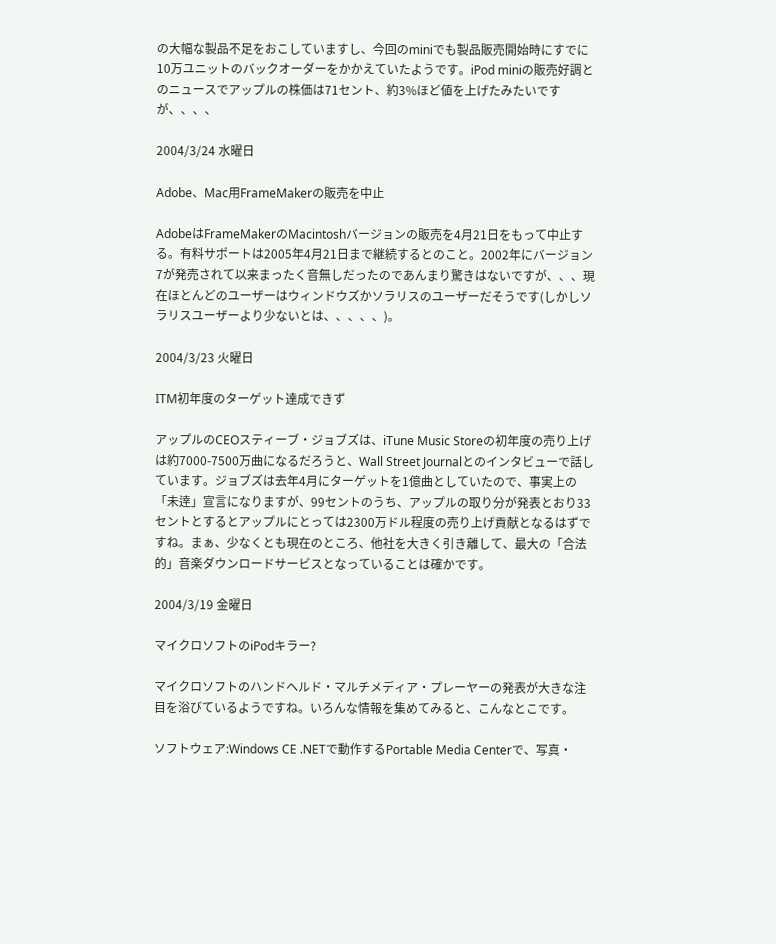の大幅な製品不足をおこしていますし、今回のminiでも製品販売開始時にすでに10万ユニットのバックオーダーをかかえていたようです。iPod miniの販売好調とのニュースでアップルの株価は71セント、約3%ほど値を上げたみたいですが、、、、

2004/3/24 水曜日

Adobe、Mac用FrameMakerの販売を中止

AdobeはFrameMakerのMacintoshバージョンの販売を4月21日をもって中止する。有料サポートは2005年4月21日まで継続するとのこと。2002年にバージョン7が発売されて以来まったく音無しだったのであんまり驚きはないですが、、、現在ほとんどのユーザーはウィンドウズかソラリスのユーザーだそうです(しかしソラリスユーザーより少ないとは、、、、、)。

2004/3/23 火曜日

ITM初年度のターゲット達成できず

アップルのCEOスティーブ・ジョブズは、iTune Music Storeの初年度の売り上げは約7000-7500万曲になるだろうと、Wall Street Journalとのインタビューで話しています。ジョブズは去年4月にターゲットを1億曲としていたので、事実上の「未逹」宣言になりますが、99セントのうち、アップルの取り分が発表とおり33セントとするとアップルにとっては2300万ドル程度の売り上げ貢献となるはずですね。まぁ、少なくとも現在のところ、他社を大きく引き離して、最大の「合法的」音楽ダウンロードサービスとなっていることは確かです。

2004/3/19 金曜日

マイクロソフトのiPodキラー?

マイクロソフトのハンドヘルド・マルチメディア・プレーヤーの発表が大きな注目を浴びているようですね。いろんな情報を集めてみると、こんなとこです。

ソフトウェア:Windows CE .NETで動作するPortable Media Centerで、写真・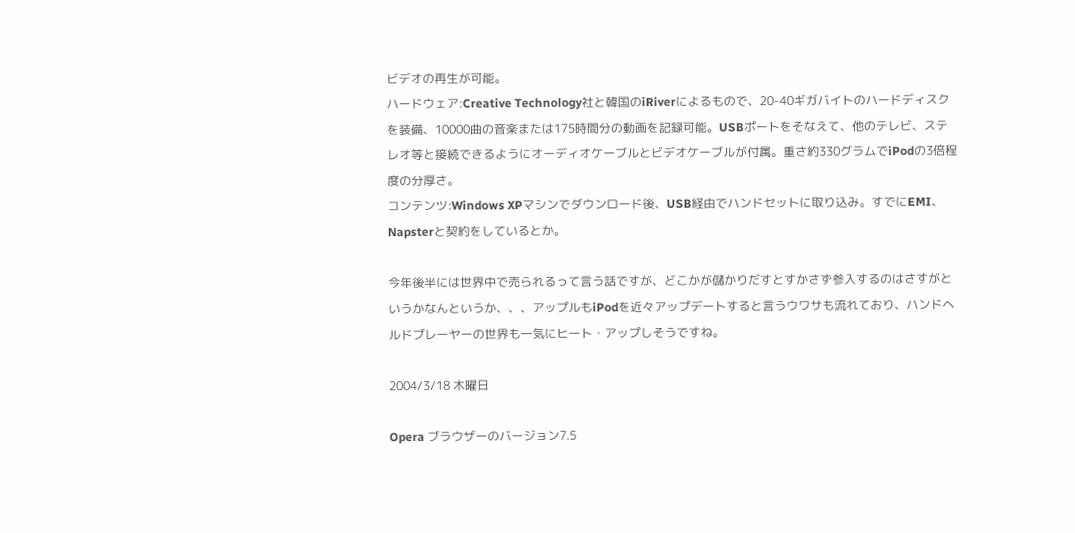ビデオの再生が可能。
ハードウェア:Creative Technology社と韓国のiRiverによるもので、20-40ギガバイトのハードディスクを装備、10000曲の音楽または175時間分の動画を記録可能。USBポートをそなえて、他のテレビ、ステレオ等と接続できるようにオーディオケーブルとビデオケーブルが付属。重さ約330グラムでiPodの3倍程度の分厚さ。
コンテンツ:Windows XPマシンでダウンロード後、USB経由でハンドセットに取り込み。すでにEMI、Napsterと契約をしているとか。

今年後半には世界中で売られるって言う話ですが、どこかが儲かりだすとすかさず参入するのはさすがというかなんというか、、、アップルもiPodを近々アップデートすると言うウワサも流れており、ハンドヘルドプレーヤーの世界も一気にヒート・アップしそうですね。

2004/3/18 木曜日

Opera ブラウザーのバージョン7.5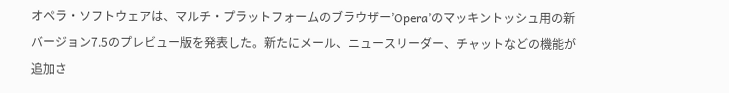オペラ・ソフトウェアは、マルチ・プラットフォームのブラウザー’Opera’のマッキントッシュ用の新バージョン7.5のプレビュー版を発表した。新たにメール、ニュースリーダー、チャットなどの機能が追加さ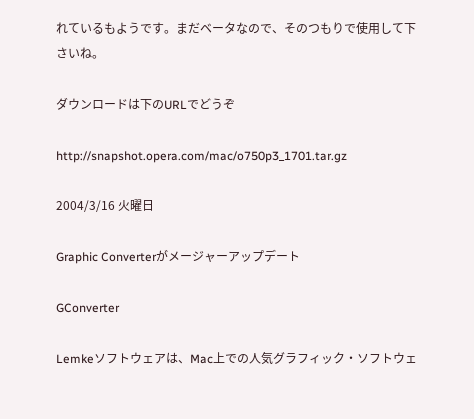れているもようです。まだベータなので、そのつもりで使用して下さいね。

ダウンロードは下のURLでどうぞ

http://snapshot.opera.com/mac/o750p3_1701.tar.gz

2004/3/16 火曜日

Graphic Converterがメージャーアップデート

GConverter

Lemkeソフトウェアは、Mac上での人気グラフィック・ソフトウェ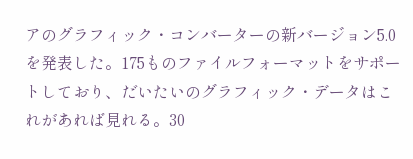アのグラフィック・コンバーターの新バージョン5.0を発表した。175ものファイルフォーマットをサポートしており、だいたいのグラフィック・データはこれがあれば見れる。30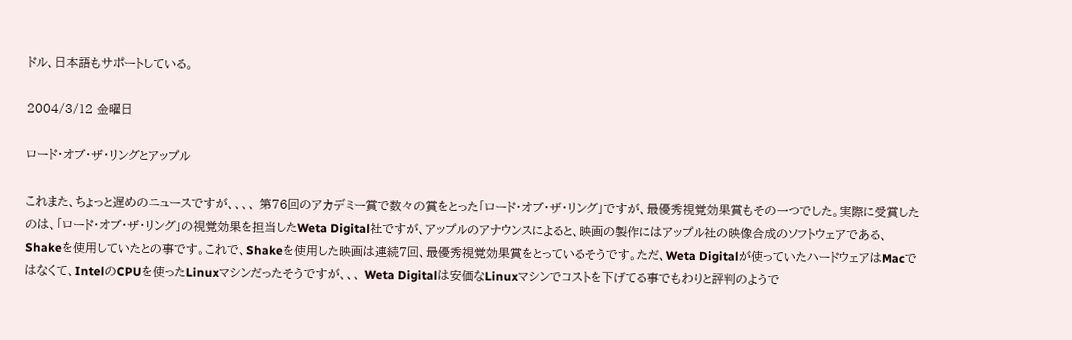ドル、日本語もサポートしている。

2004/3/12 金曜日

ロード・オブ・ザ・リングとアップル

これまた、ちょっと遅めのニュースですが、、、、 第76回のアカデミー賞で数々の賞をとった「ロード・オブ・ザ・リング」ですが、最優秀視覚効果賞もその一つでした。実際に受賞したのは、「ロード・オブ・ザ・リング」の視覚効果を担当したWeta Digital社ですが、アップルのアナウンスによると、映画の製作にはアップル社の映像合成のソフトウェアである、Shakeを使用していたとの事です。これで、Shakeを使用した映画は連続7回、最優秀視覚効果賞をとっているそうです。ただ、Weta Digitalが使っていたハードウェアはMacではなくて、IntelのCPUを使ったLinuxマシンだったそうですが、、、 Weta Digitalは安価なLinuxマシンでコストを下げてる事でもわりと評判のようで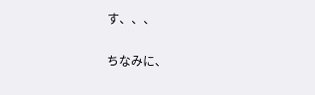す、、、

ちなみに、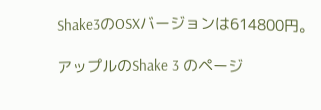Shake3のOSXバージョンは614800円。

アップルのShake 3 のページ